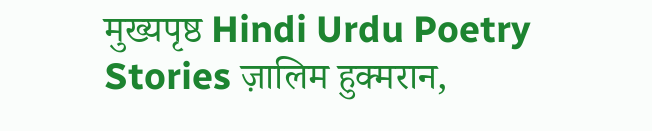मुख्यपृष्ठ Hindi Urdu Poetry Stories ज़ालिम हुक्मरान,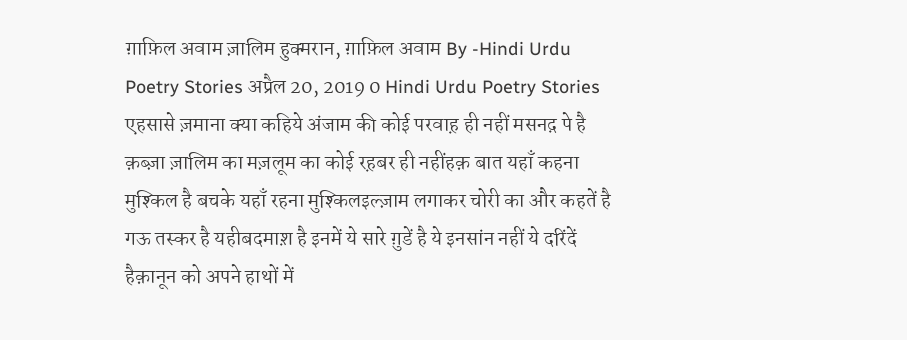ग़ाफ़िल अवाम ज़ालिम हुक्मरान, ग़ाफ़िल अवाम By -Hindi Urdu Poetry Stories अप्रैल 20, 2019 0 Hindi Urdu Poetry Stories एहसासे ज़माना क्या कहिये अंजाम की कोई परवाह़ ही नहीं मसनद़ पे है क़ब्ज़ा ज़ालिम का मज़लूम का कोई रह़बर ही नहींहक़ बात यहाँ कहना मुश्किल है बचके यहाँ रहना मुश्किलइल्ज़ाम लगाकर चोरी का और कहतें है गऊ तस्कर है यहीबदमाश़ है इनमें ये सारे ग़ुडें है ये इनसांन नहीं ये दरिंदें हैक़ानून को अपने हाथों में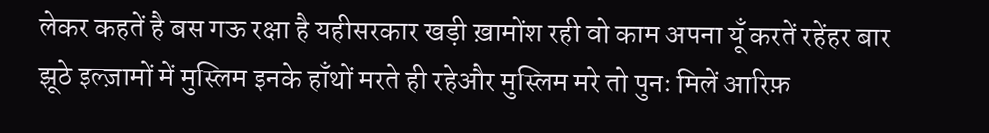लेकर कहतें है बस गऊ रक्षा है यहीसरकार खड़ी ख़ामोंश रही वो काम अपना यूँ करतें रहेंहर बार झूठे इल्ज़ामों में मुस्लिम इनके हाँथों मरते ही रहेऔर मुस्लिम मरे तो पुनः मिलें आरिफ़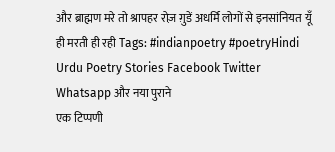और ब्राह्मण मरे तो श्रापहर रोज़ ग़ुडें अधर्मि लोगों से इनसांनियत यूँ ही मरती ही रही Tags: #indianpoetry #poetryHindi Urdu Poetry Stories Facebook Twitter Whatsapp और नया पुराने
एक टिप्पणी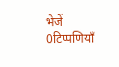भेजें
0टिप्पणियाँ